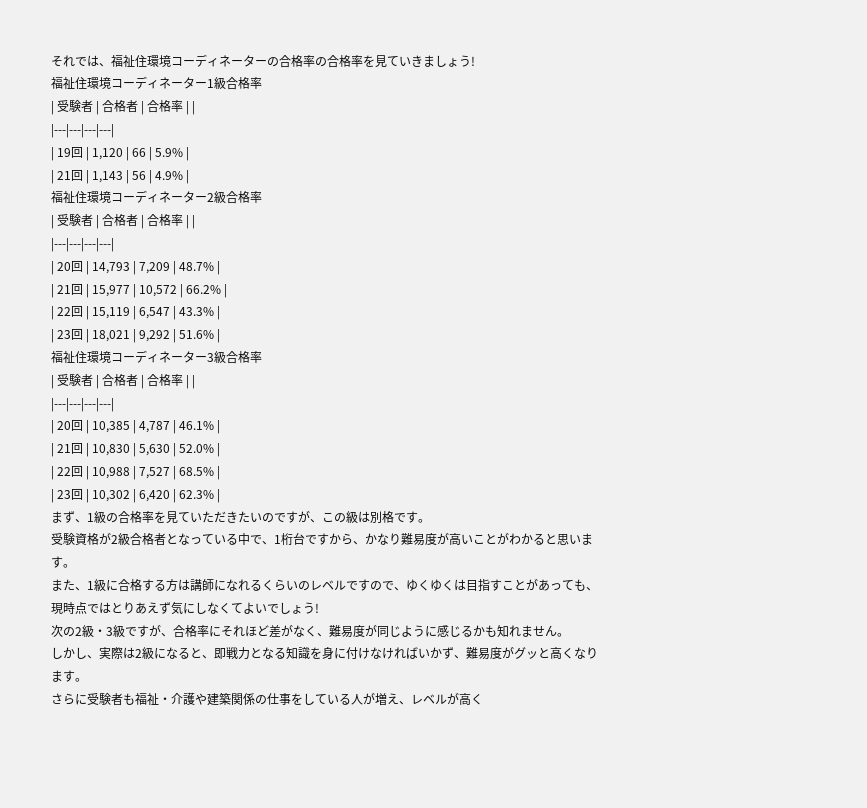それでは、福祉住環境コーディネーターの合格率の合格率を見ていきましょう!
福祉住環境コーディネーター1級合格率
| 受験者 | 合格者 | 合格率 | |
|---|---|---|---|
| 19回 | 1,120 | 66 | 5.9% |
| 21回 | 1,143 | 56 | 4.9% |
福祉住環境コーディネーター2級合格率
| 受験者 | 合格者 | 合格率 | |
|---|---|---|---|
| 20回 | 14,793 | 7,209 | 48.7% |
| 21回 | 15,977 | 10,572 | 66.2% |
| 22回 | 15,119 | 6,547 | 43.3% |
| 23回 | 18,021 | 9,292 | 51.6% |
福祉住環境コーディネーター3級合格率
| 受験者 | 合格者 | 合格率 | |
|---|---|---|---|
| 20回 | 10,385 | 4,787 | 46.1% |
| 21回 | 10,830 | 5,630 | 52.0% |
| 22回 | 10,988 | 7,527 | 68.5% |
| 23回 | 10,302 | 6,420 | 62.3% |
まず、1級の合格率を見ていただきたいのですが、この級は別格です。
受験資格が2級合格者となっている中で、1桁台ですから、かなり難易度が高いことがわかると思います。
また、1級に合格する方は講師になれるくらいのレベルですので、ゆくゆくは目指すことがあっても、現時点ではとりあえず気にしなくてよいでしょう!
次の2級・3級ですが、合格率にそれほど差がなく、難易度が同じように感じるかも知れません。
しかし、実際は2級になると、即戦力となる知識を身に付けなければいかず、難易度がグッと高くなります。
さらに受験者も福祉・介護や建築関係の仕事をしている人が増え、レベルが高く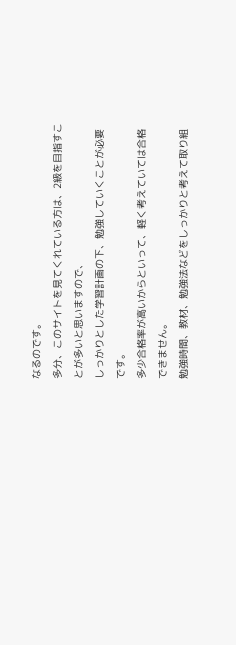なるのです。
多分、このサイトを見てくれている方は、2級を目指すことが多いと思いますので、
しっかりとした学習計画の下、勉強していくことが必要です。
多少合格率が高いからといって、軽く考えていては合格できません。
勉強時間、教材、勉強法などをしっかりと考えて取り組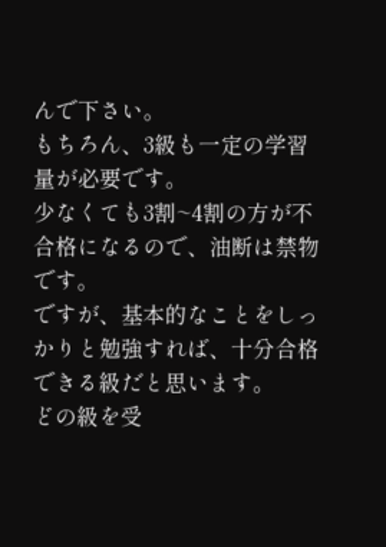んで下さい。
もちろん、3級も一定の学習量が必要です。
少なくても3割~4割の方が不合格になるので、油断は禁物です。
ですが、基本的なことをしっかりと勉強すれば、十分合格できる級だと思います。
どの級を受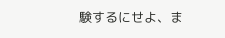験するにせよ、ま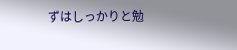ずはしっかりと勉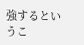強するというこ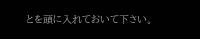とを頭に入れておいて下さい。